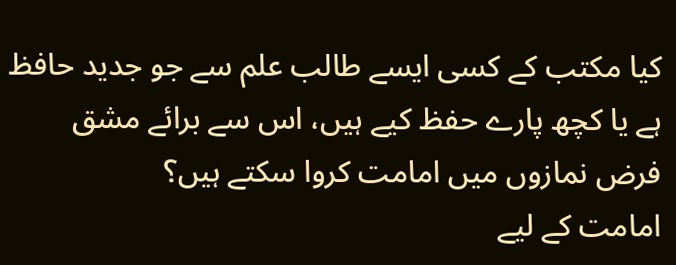کیا مکتب کے کسی ایسے طالب علم سے جو جدید حافظ ہے یا کچھ پارے حفظ كیے ہیں، اس سے برائے مشق فرض نمازوں میں امامت کروا سکتے ہیں؟
امامت کے لیے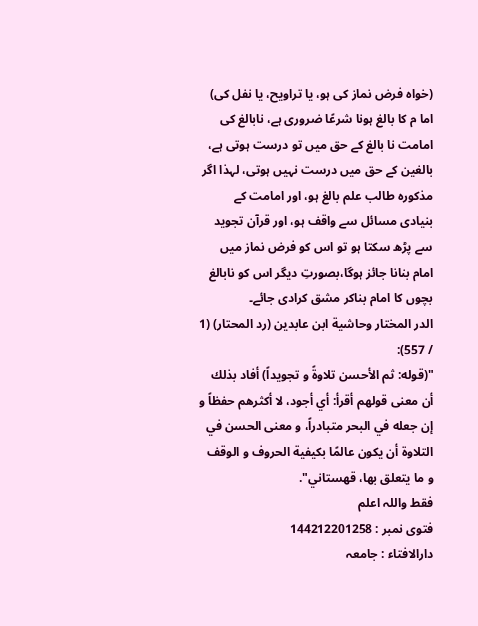(خواہ فرض نماز کی ہو، یا تراویح، یا نفل کی) اما م کا بالغ ہونا شرعًا ضروری ہے، نابالغ کی امامت نا بالغ کے حق میں تو درست ہوتی ہے، بالغین کے حق میں درست نہیں ہوتی، لہذا اگر مذکورہ طالب علم بالغ ہو، اور امامت کے بنیادی مسائل سے واقف ہو، اور قرآن تجوید سے پڑھ سکتا ہو تو اس کو فرض نماز میں امام بنانا جائز ہوگا،بصورتِ دیگر اس کو نابالغ بچوں کا امام بناکر مشق کرادی جائے۔
الدر المختار وحاشية ابن عابدين (رد المحتار) (1 / 557):
"(قوله: ثم الأحسن تلاوةً و تجويداً) أفاد بذلك أن معنى قولهم أقرأ: أي أجود، لا أكثرهم حفظاً و إن جعله في البحر متبادراً، و معنى الحسن في التلاوة أن يكون عالمًا بكيفية الحروف و الوقف و ما يتعلق بها، قهستاني".
فقط واللہ اعلم
فتوی نمبر : 144212201258
دارالافتاء : جامعہ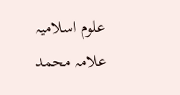علوم اسلامیہ علامہ محمد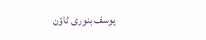یوسف بنوری ٹاؤن